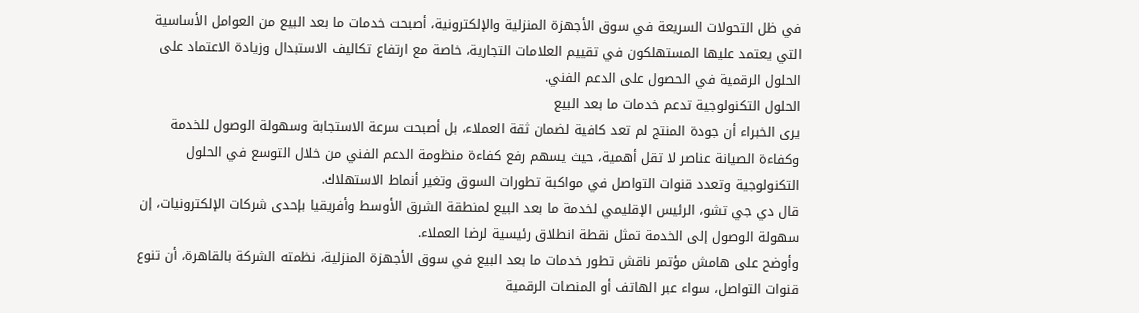في ظل التحولات السريعة في سوق الأجهزة المنزلية والإلكترونية، أصبحت خدمات ما بعد البيع من العوامل الأساسية التي يعتمد عليها المستهلكون في تقييم العلامات التجارية، خاصة مع ارتفاع تكاليف الاستبدال وزيادة الاعتماد على الحلول الرقمية في الحصول على الدعم الفني.
الحلول التكنولوجية تدعم خدمات ما بعد البيع
يرى الخبراء أن جودة المنتج لم تعد كافية لضمان ثقة العملاء، بل أصبحت سرعة الاستجابة وسهولة الوصول للخدمة وكفاءة الصيانة عناصر لا تقل أهمية، حيث يسهم رفع كفاءة منظومة الدعم الفني من خلال التوسع في الحلول التكنولوجية وتعدد قنوات التواصل في مواكبة تطورات السوق وتغير أنماط الاستهلاك.
قال دي جي تشو، الرئيس الإقليمي لخدمة ما بعد البيع لمنطقة الشرق الأوسط وأفريقيا بإحدى شركات الإلكترونيات، إن سهولة الوصول إلى الخدمة تمثل نقطة انطلاق رئيسية لرضا العملاء.
وأوضح على هامش مؤتمر ناقش تطور خدمات ما بعد البيع في سوق الأجهزة المنزلية، نظمته الشركة بالقاهرة، أن تنوع قنوات التواصل، سواء عبر الهاتف أو المنصات الرقمية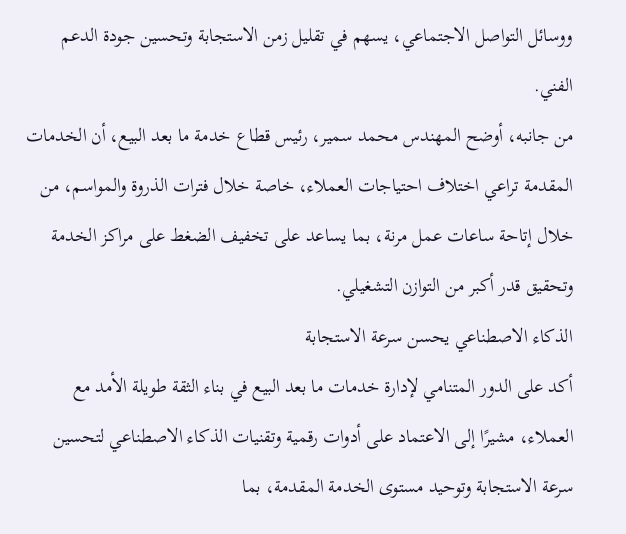ووسائل التواصل الاجتماعي، يسهم في تقليل زمن الاستجابة وتحسين جودة الدعم الفني.
من جانبه، أوضح المهندس محمد سمير، رئيس قطاع خدمة ما بعد البيع، أن الخدمات المقدمة تراعي اختلاف احتياجات العملاء، خاصة خلال فترات الذروة والمواسم، من خلال إتاحة ساعات عمل مرنة، بما يساعد على تخفيف الضغط على مراكز الخدمة وتحقيق قدر أكبر من التوازن التشغيلي.
الذكاء الاصطناعي يحسن سرعة الاستجابة
أكد على الدور المتنامي لإدارة خدمات ما بعد البيع في بناء الثقة طويلة الأمد مع العملاء، مشيرًا إلى الاعتماد على أدوات رقمية وتقنيات الذكاء الاصطناعي لتحسين سرعة الاستجابة وتوحيد مستوى الخدمة المقدمة، بما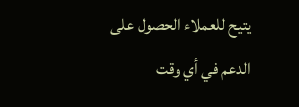يتيح للعملاء الحصول على الدعم في أي وقت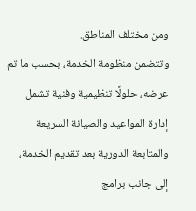ومن مختلف المناطق.
وتتضمن منظومة الخدمة، بحسب ما تم عرضه، حلولًا تنظيمية وفنية تشمل إدارة المواعيد والصيانة السريعة والمتابعة الدورية بعد تقديم الخدمة، إلى جانب برامج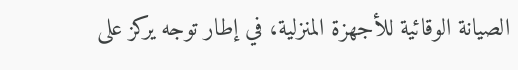الصيانة الوقائية للأجهزة المنزلية، في إطار توجه يركز على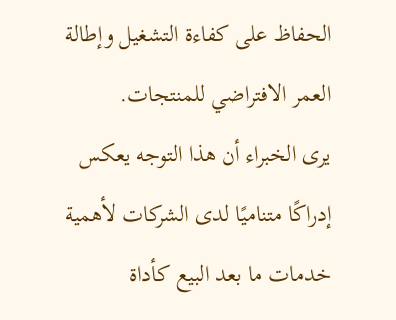الحفاظ على كفاءة التشغيل وإطالة العمر الافتراضي للمنتجات.
يرى الخبراء أن هذا التوجه يعكس إدراكًا متناميًا لدى الشركات لأهمية خدمات ما بعد البيع كأداة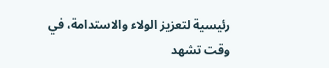رئيسية لتعزيز الولاء والاستدامة، في وقت تشهد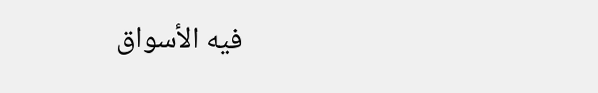فيه الأسواق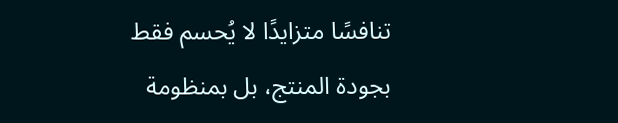تنافسًا متزايدًا لا يُحسم فقط بجودة المنتج، بل بمنظومة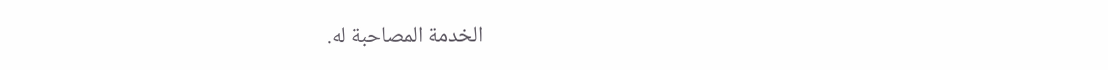الخدمة المصاحبة له.